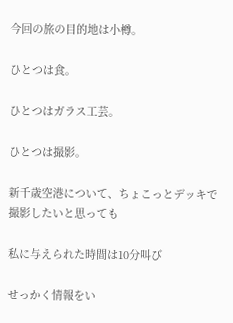今回の旅の目的地は小樽。

ひとつは食。

ひとつはガラス工芸。

ひとつは撮影。

新千歳空港について、ちょこっとデッキで撮影したいと思っても

私に与えられた時間は10分叫び

せっかく情報をい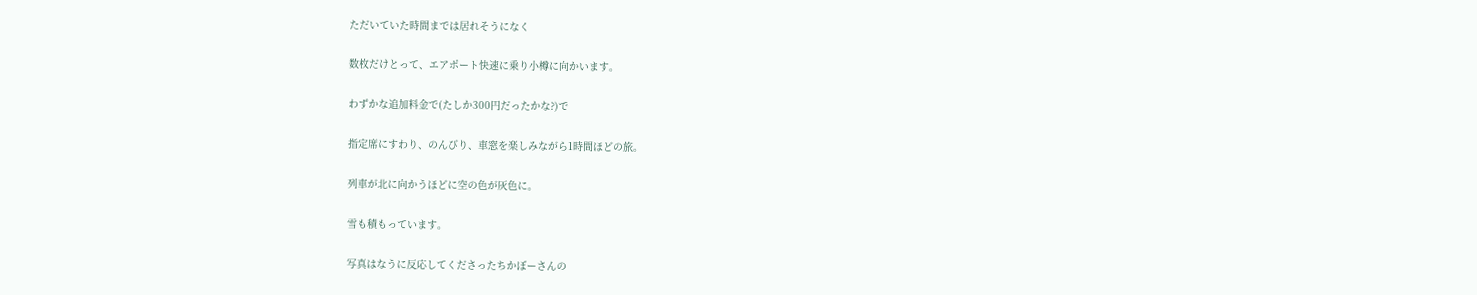ただいていた時間までは居れそうになく

数枚だけとって、エアポート快速に乗り小樽に向かいます。

わずかな追加料金で(たしか300円だったかな?)で

指定席にすわり、のんびり、車窓を楽しみながら1時間ほどの旅。

列車が北に向かうほどに空の色が灰色に。

雪も積もっています。

写真はなうに反応してくださったちかぼーさんの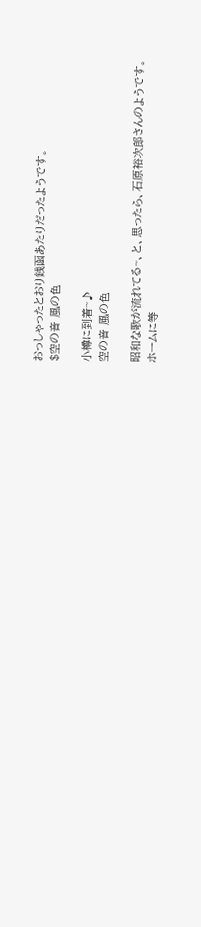おっしゃったとおり銭函あたりだったようです。
$空の音 風の色

小樽に到着~♪
空の音 風の色

昭和な歌が流れてる~、と、思ったら、石原裕次郎さんのようです。
ホームに等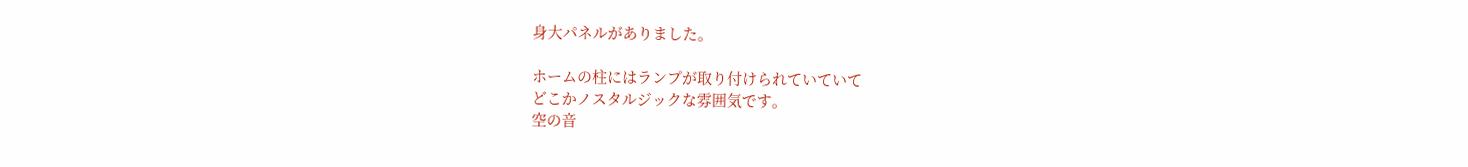身大パネルがありました。

ホームの柱にはランプが取り付けられていていて
どこかノスタルジックな雰囲気です。
空の音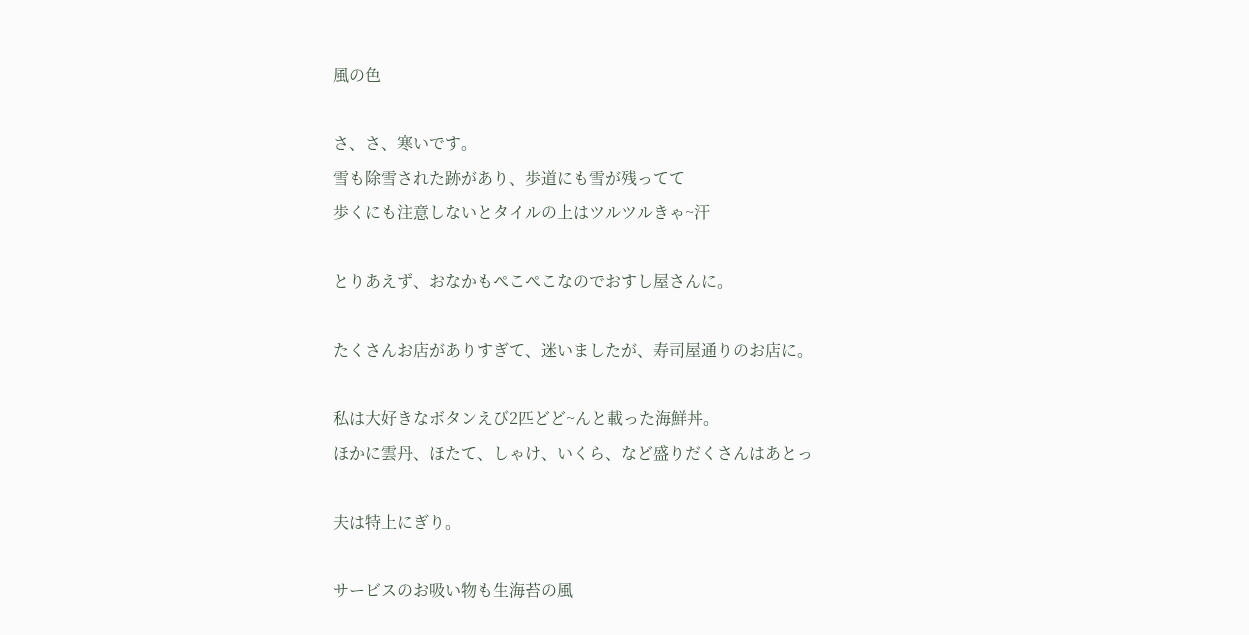風の色

さ、さ、寒いです。
雪も除雪された跡があり、歩道にも雪が残ってて
歩くにも注意しないとタイルの上はツルツルきゃ~汗

とりあえず、おなかもぺこぺこなのでおすし屋さんに。

たくさんお店がありすぎて、迷いましたが、寿司屋通りのお店に。

私は大好きなボタンえび2匹どど~んと載った海鮮丼。
ほかに雲丹、ほたて、しゃけ、いくら、など盛りだくさんはあとっ

夫は特上にぎり。

サービスのお吸い物も生海苔の風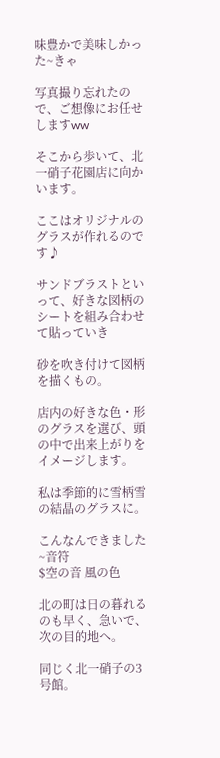味豊かで美味しかった~きゃ

写真撮り忘れたので、ご想像にお任せしますww

そこから歩いて、北一硝子花園店に向かいます。

ここはオリジナルのグラスが作れるのです♪

サンドブラストといって、好きな図柄のシートを組み合わせて貼っていき

砂を吹き付けて図柄を描くもの。

店内の好きな色・形のグラスを選び、頭の中で出来上がりをイメージします。

私は季節的に雪柄雪の結晶のグラスに。

こんなんできました~音符
$空の音 風の色

北の町は日の暮れるのも早く、急いで、次の目的地へ。

同じく北一硝子の3号館。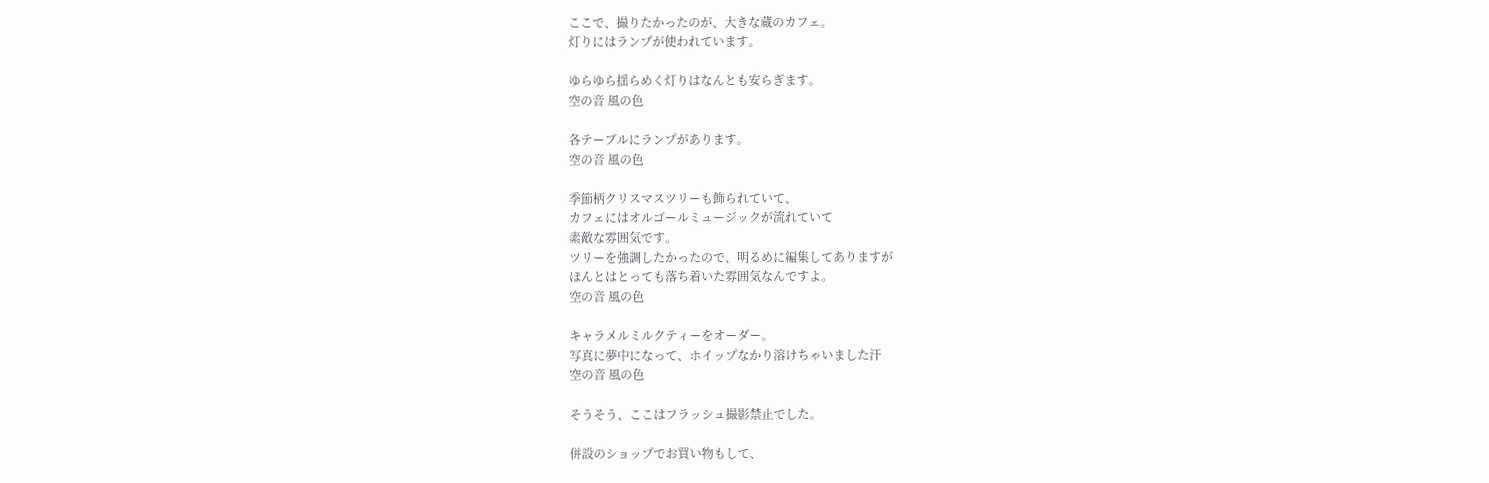ここで、撮りたかったのが、大きな蔵のカフェ。
灯りにはランプが使われています。

ゆらゆら揺らめく灯りはなんとも安らぎます。
空の音 風の色

各テーブルにランプがあります。
空の音 風の色

季節柄クリスマスツリーも飾られていて、
カフェにはオルゴールミュージックが流れていて
素敵な雰囲気です。
ツリーを強調したかったので、明るめに編集してありますが
ほんとはとっても落ち着いた雰囲気なんですよ。
空の音 風の色

キャラメルミルクティーをオーダー。
写真に夢中になって、ホイップなかり溶けちゃいました汗
空の音 風の色

そうそう、ここはフラッシュ撮影禁止でした。

併設のショップでお買い物もして、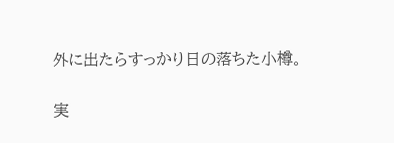外に出たらすっかり日の落ちた小樽。

実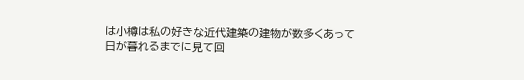は小樽は私の好きな近代建築の建物が数多くあって
日が暮れるまでに見て回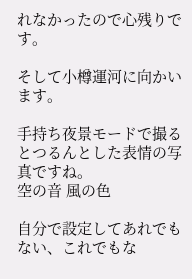れなかったので心残りです。

そして小樽運河に向かいます。

手持ち夜景モードで撮るとつるんとした表情の写真ですね。
空の音 風の色

自分で設定してあれでもない、これでもな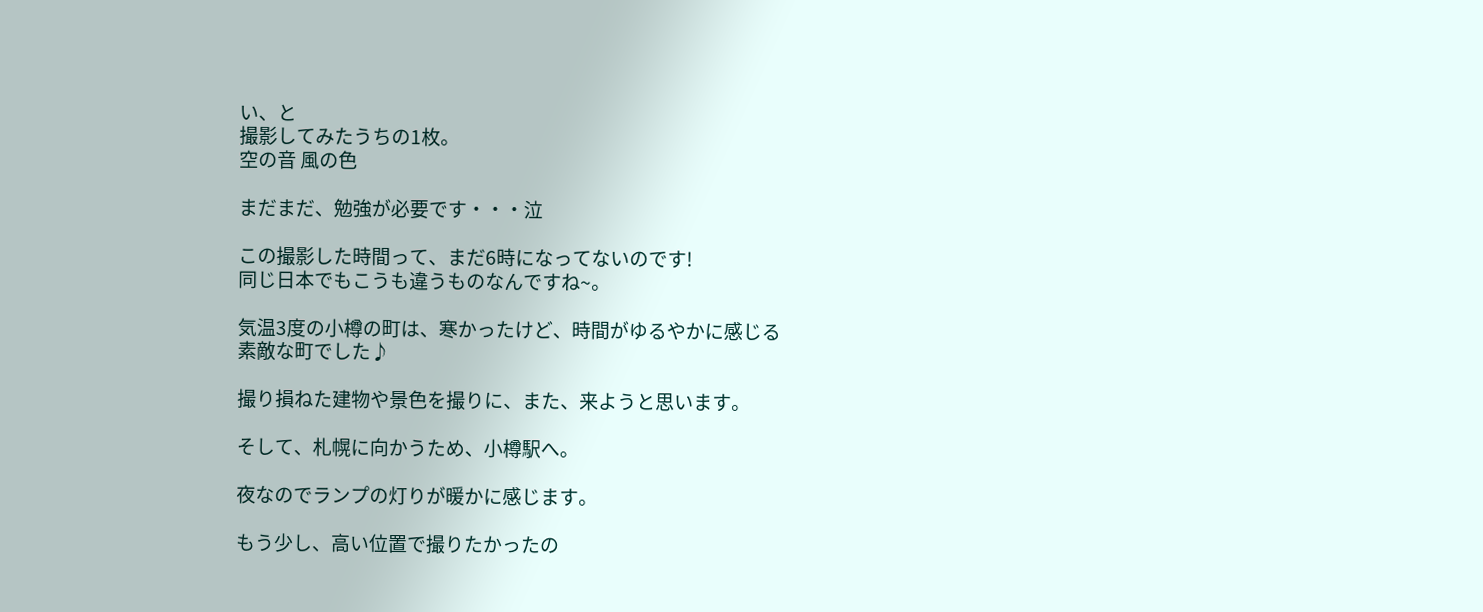い、と
撮影してみたうちの1枚。
空の音 風の色

まだまだ、勉強が必要です・・・泣

この撮影した時間って、まだ6時になってないのです!
同じ日本でもこうも違うものなんですね~。

気温3度の小樽の町は、寒かったけど、時間がゆるやかに感じる
素敵な町でした♪

撮り損ねた建物や景色を撮りに、また、来ようと思います。

そして、札幌に向かうため、小樽駅へ。

夜なのでランプの灯りが暖かに感じます。

もう少し、高い位置で撮りたかったの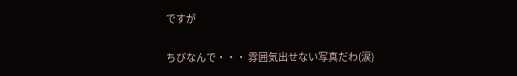ですが

ちびなんで・・・ 雰囲気出せない写真だわ(涙)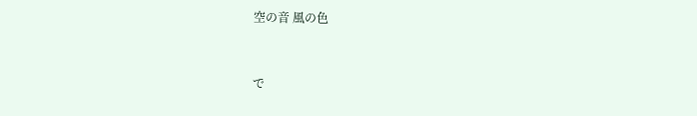空の音 風の色


で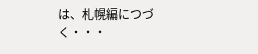は、札幌編につづく・・・